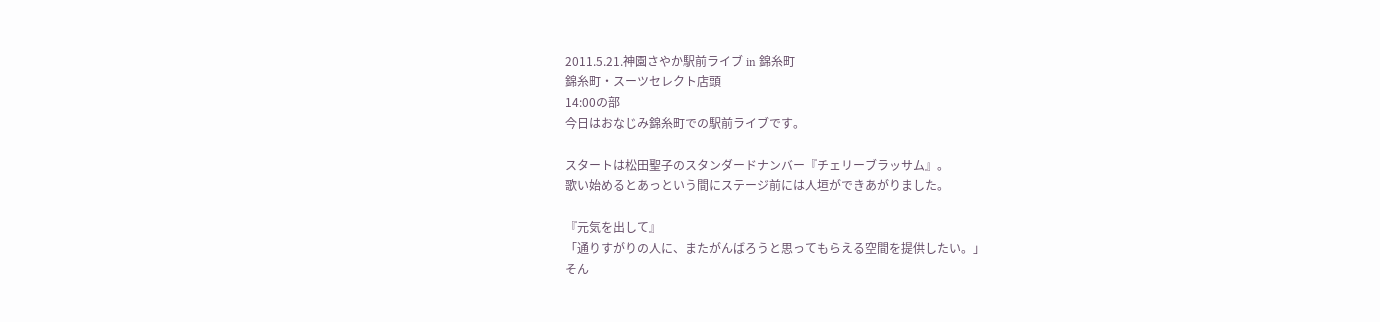2011.5.21.神園さやか駅前ライブ in 錦糸町
錦糸町・スーツセレクト店頭
14:00の部
今日はおなじみ錦糸町での駅前ライブです。

スタートは松田聖子のスタンダードナンバー『チェリーブラッサム』。
歌い始めるとあっという間にステージ前には人垣ができあがりました。

『元気を出して』
「通りすがりの人に、またがんばろうと思ってもらえる空間を提供したい。」
そん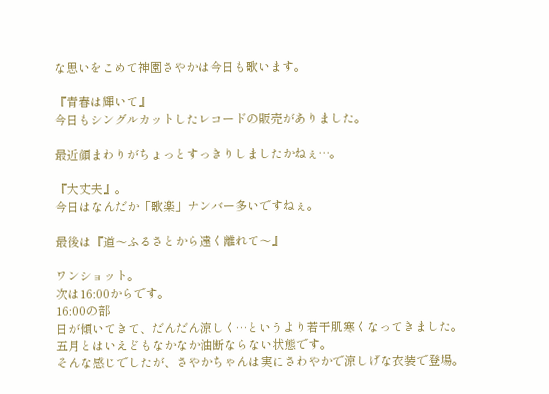な思いをこめて神園さやかは今日も歌います。

『青春は輝いて』
今日もシングルカットしたレコードの販売がありました。

最近顔まわりがちょっとすっきりしましたかねぇ…。

『大丈夫』。
今日はなんだか「歌楽」ナンバー多いですねぇ。

最後は『道〜ふるさとから遠く離れて〜』

ワンショット。
次は16:00からです。
16:00の部
日が傾いてきて、だんだん涼しく…というより若干肌寒くなってきました。
五月とはいえどもなかなか油断ならない状態です。
そんな感じでしたが、さやかちゃんは実にさわやかで涼しげな衣装で登場。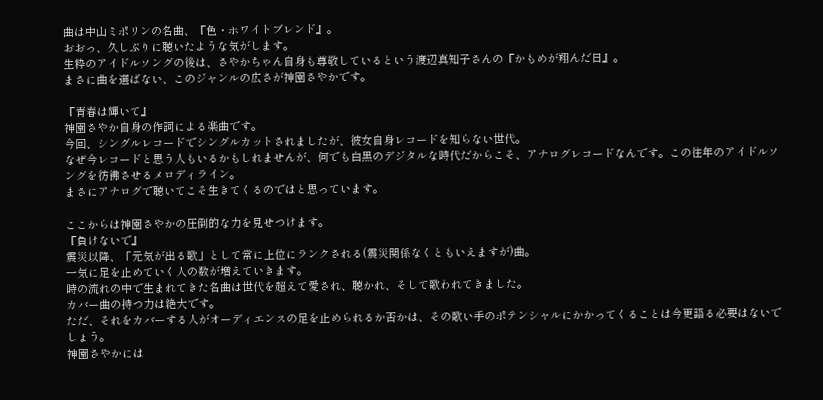曲は中山ミポリンの名曲、『色・ホワイトブレンド』。
おおっ、久しぶりに聴いたような気がします。
生粋のアイドルソングの後は、さやかちゃん自身も尊敬しているという渡辺真知子さんの『かもめが翔んだ日』。
まさに曲を選ばない、このジャンルの広さが神園さやかです。

『青春は輝いて』
神園さやか自身の作詞による楽曲です。
今回、シングルレコードでシングルカットされましたが、彼女自身レコードを知らない世代。
なぜ今レコードと思う人もいるかもしれませんが、何でも白黒のデジタルな時代だからこそ、アナログレコードなんです。この往年のアイドルソングを彷彿させるメロディライン。
まさにアナログで聴いてこそ生きてくるのではと思っています。

ここからは神園さやかの圧倒的な力を見せつけます。
『負けないで』
震災以降、「元気が出る歌」として常に上位にランクされる(震災関係なくともいえますが)曲。
一気に足を止めていく人の数が増えていきます。
時の流れの中で生まれてきた名曲は世代を超えて愛され、聴かれ、そして歌われてきました。
カバー曲の持つ力は絶大です。
ただ、それをカバーする人がオーディエンスの足を止められるか否かは、その歌い手のポテンシャルにかかってくることは今更語る必要はないでしょう。
神園さやかには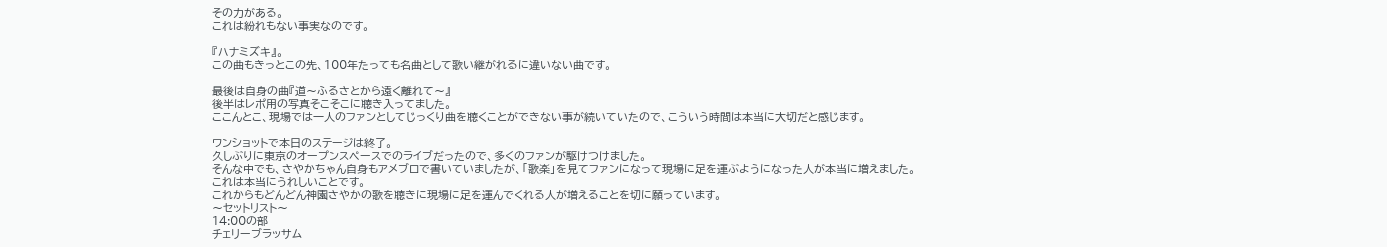その力がある。
これは紛れもない事実なのです。

『ハナミズキ』。
この曲もきっとこの先、100年たっても名曲として歌い継がれるに違いない曲です。

最後は自身の曲『道〜ふるさとから遠く離れて〜』
後半はレポ用の写真そこそこに聴き入ってました。
ここんとこ、現場では一人のファンとしてじっくり曲を聴くことができない事が続いていたので、こういう時間は本当に大切だと感じます。

ワンショットで本日のステージは終了。
久しぶりに東京のオープンスペースでのライブだったので、多くのファンが駆けつけました。
そんな中でも、さやかちゃん自身もアメブロで書いていましたが、「歌楽」を見てファンになって現場に足を運ぶようになった人が本当に増えました。
これは本当にうれしいことです。
これからもどんどん神園さやかの歌を聴きに現場に足を運んでくれる人が増えることを切に願っています。
〜セットリスト〜
14:00の部
チェリーブラッサム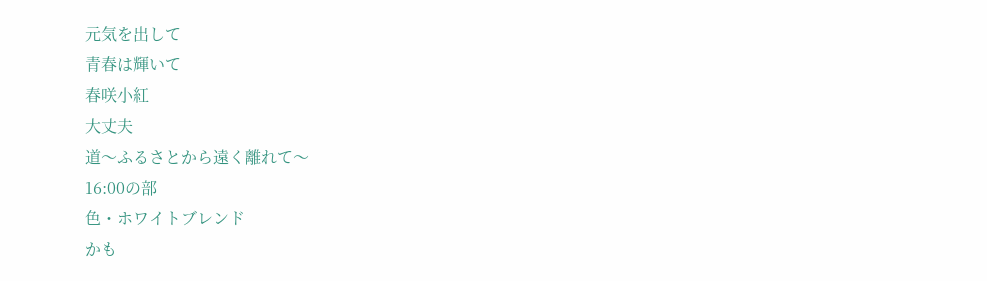元気を出して
青春は輝いて
春咲小紅
大丈夫
道〜ふるさとから遠く離れて〜
16:00の部
色・ホワイトブレンド
かも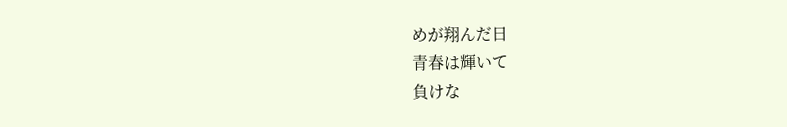めが翔んだ日
青春は輝いて
負けな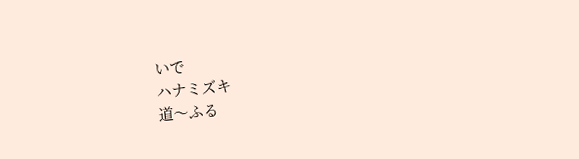いで
ハナミズキ
道〜ふる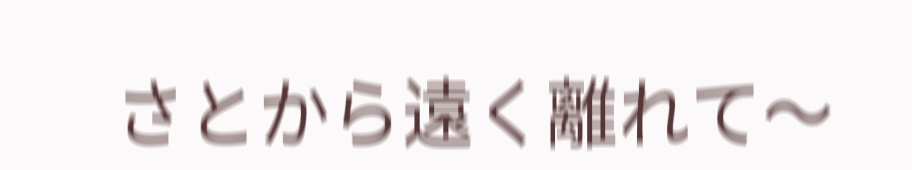さとから遠く離れて〜